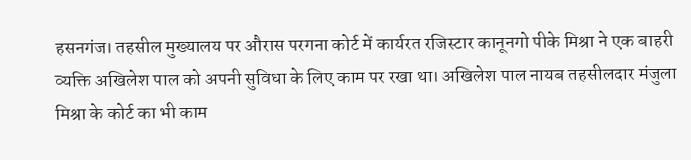हसनगंज। तहसील मुख्यालय पर औरास परगना कोर्ट में कार्यरत रजिस्टार कानूनगो पीके मिश्रा ने एक बाहरी व्यक्ति अखिलेश पाल को अपनी सुविधा के लिए काम पर रखा था। अखिलेश पाल नायब तहसीलदार मंजुला मिश्रा के कोर्ट का भी काम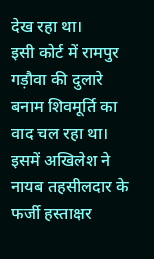देख रहा था।
इसी कोर्ट में रामपुर गड़ौवा की दुलारे बनाम शिवमूर्ति का वाद चल रहा था। इसमें अखिलेश ने नायब तहसीलदार के फर्जी हस्ताक्षर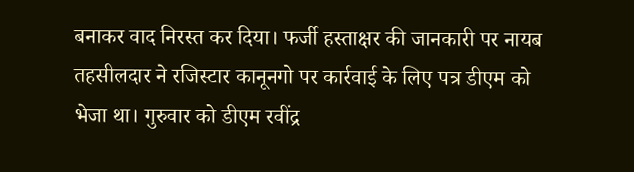बनाकर वाद निरस्त कर दिया। फर्जी हस्ताक्षर की जानकारी पर नायब तहसीलदार ने रजिस्टार कानूनगो पर कार्रवाई के लिए पत्र डीएम को भेजा था। गुरुवार को डीएम रवींद्र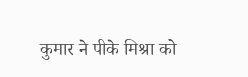कुमार ने पीके मिश्रा को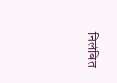निलंबित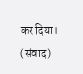कर दिया। (संवाद)